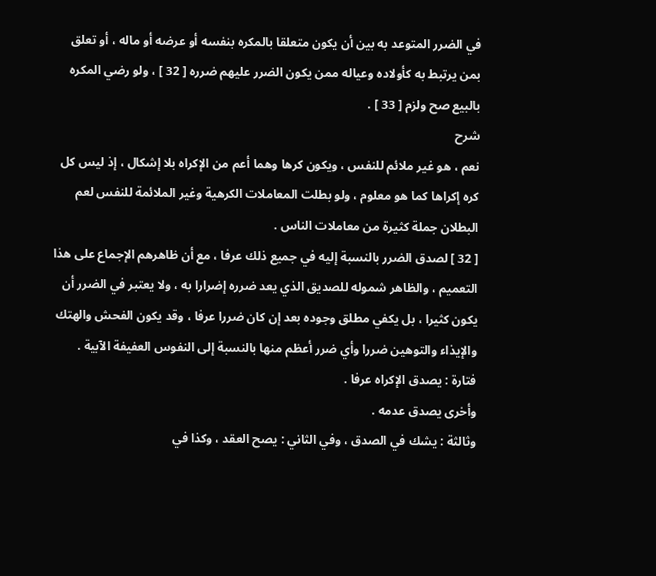في الضرر المتوعد به بين أن يكون متعلقا بالمكره بنفسه أو عرضه أو ماله ، أو تعلق بمن يرتبط به كأولاده وعياله ممن يكون الضرر عليهم ضرره [ 32 ] ، ولو رضي المكره بالبيع صح ولزم [ 33 ] .
شرح
نعم ، هو غير ملائم للنفس ، ويكون كرها وهما أعم من الإكراه بلا إشكال ، إذ ليس كل كره إكراها كما هو معلوم ، ولو بطلت المعاملات الكرهية وغير الملائمة للنفس لعم البطلان جملة كثيرة من معاملات الناس .
[ 32 ] لصدق الضرر بالنسبة إليه في جميع ذلك عرفا ، مع أن ظاهرهم الإجماع على هذا التعميم ، والظاهر شموله للصديق الذي يعد ضرره إضرارا به ، ولا يعتبر في الضرر أن يكون كثيرا ، بل يكفي مطلق وجوده بعد إن كان ضررا عرفا ، وقد يكون الفحش والهتك والإيذاء والتوهين ضررا وأي ضرر أعظم منها بالنسبة إلى النفوس العفيفة الآبية .
فتارة : يصدق الإكراه عرفا .
وأخرى يصدق عدمه .
وثالثة : يشك في الصدق ، وفي الثاني : يصح العقد ، وكذا في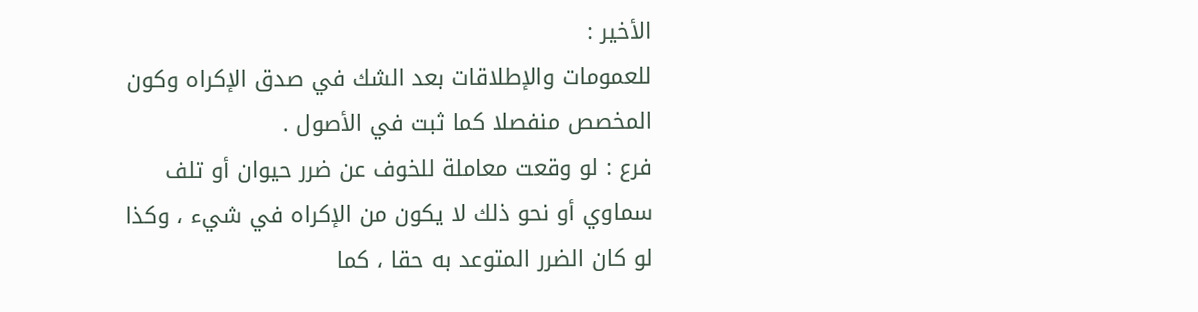الأخير :
للعمومات والإطلاقات بعد الشك في صدق الإكراه وكون المخصص منفصلا كما ثبت في الأصول .
فرع : لو وقعت معاملة للخوف عن ضرر حيوان أو تلف سماوي أو نحو ذلك لا يكون من الإكراه في شيء ، وكذا لو كان الضرر المتوعد به حقا ، كما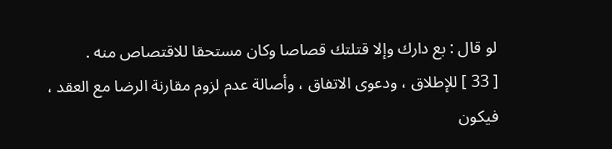لو قال : بع دارك وإلا قتلتك قصاصا وكان مستحقا للاقتصاص منه .
[ 33 ] للإطلاق ، ودعوى الاتفاق ، وأصالة عدم لزوم مقارنة الرضا مع العقد ، فيكون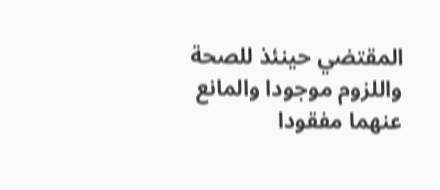المقتضي حينئذ للصحة واللزوم موجودا والمانع عنهما مفقودا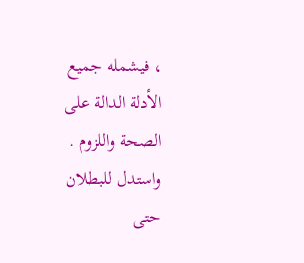، فيشمله جميع الأدلة الدالة على الصحة واللزوم .
واستدل للبطلان حتى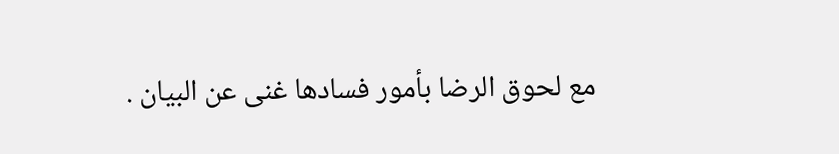مع لحوق الرضا بأمور فسادها غنى عن البيان .